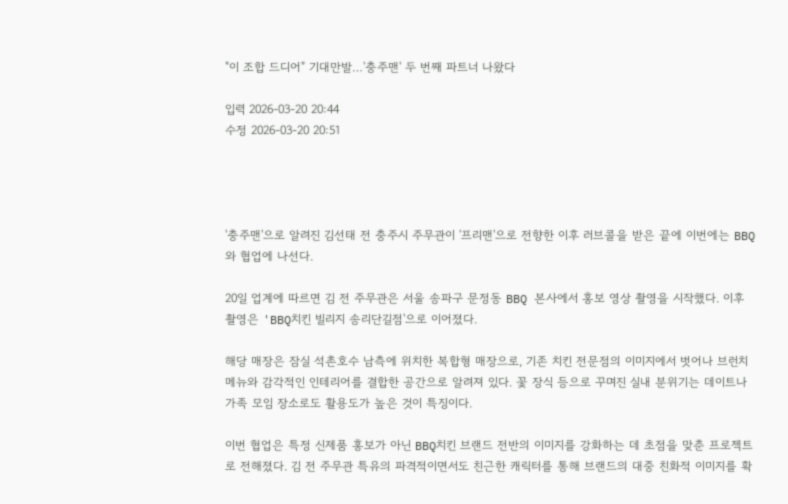"이 조합 드디어" 기대만발…'충주맨' 두 번째 파트너 나왔다

입력 2026-03-20 20:44
수정 2026-03-20 20:51




'충주맨'으로 알려진 김선태 전 충주시 주무관이 '프리맨'으로 전향한 이후 러브콜을 받은 끝에 이번에는 BBQ와 협업에 나선다.

20일 업계에 따르면 김 전 주무관은 서울 송파구 문정동 BBQ 본사에서 홍보 영상 촬영을 시작했다. 이후 촬영은 'BBQ치킨 빌리지 송리단길점'으로 이어졌다.

해당 매장은 잠실 석촌호수 남측에 위치한 복합형 매장으로, 기존 치킨 전문점의 이미지에서 벗어나 브런치 메뉴와 감각적인 인테리어를 결합한 공간으로 알려져 있다. 꽃 장식 등으로 꾸며진 실내 분위기는 데이트나 가족 모임 장소로도 활용도가 높은 것이 특징이다.

이번 협업은 특정 신제품 홍보가 아닌 BBQ치킨 브랜드 전반의 이미지를 강화하는 데 초점을 맞춘 프로젝트로 전해졌다. 김 전 주무관 특유의 파격적이면서도 친근한 캐릭터를 통해 브랜드의 대중 친화적 이미지를 확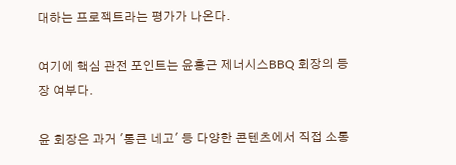대하는 프로젝트라는 평가가 나온다.

여기에 핵심 관전 포인트는 윤홍근 제너시스BBQ 회장의 등장 여부다.

윤 회장은 과거 '통큰 네고' 등 다양한 콘텐츠에서 직접 소통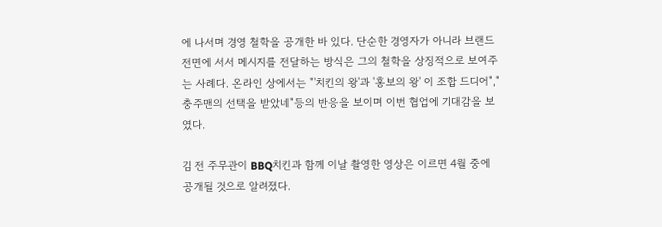에 나서며 경영 철학을 공개한 바 있다. 단순한 경영자가 아니라 브랜드 전면에 서서 메시지를 전달하는 방식은 그의 철학을 상징적으로 보여주는 사례다. 온라인 상에서는 "'치킨의 왕'과 '홍보의 왕' 이 조합 드디어","충주맨의 선택을 받았네"등의 반응을 보이며 이번 협업에 기대감을 보였다.

김 전 주무관이 BBQ치킨과 함께 이날 촬영한 영상은 이르면 4월 중에 공개될 것으로 알려졌다.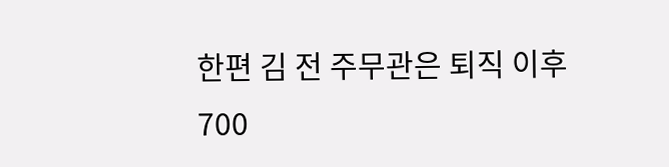한편 김 전 주무관은 퇴직 이후 700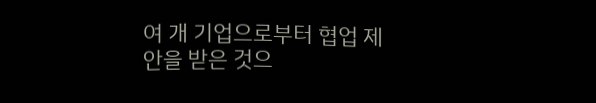여 개 기업으로부터 협업 제안을 받은 것으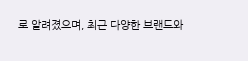로 알려졌으며, 최근 다양한 브랜드와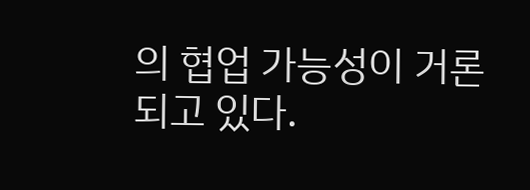의 협업 가능성이 거론되고 있다.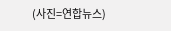(사진=연합뉴스)